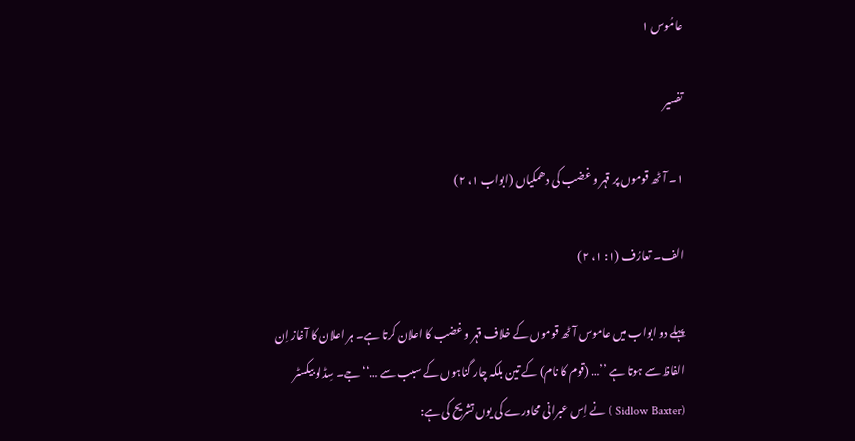عامُوس ۱

تفسیر

۱۔ آٹھ قوموں پر قہر و غضب کی دھمکیاں (ابواب ۱، ۲)

الف۔ تعارُف (۱: ۱، ۲)

پہلے دو ابواب میں عاموس آٹھ قوموں کے خلاف قہر و غضب کا اعلان کرتا ہے۔ ہر اعلان کا آغاز اِن الفاظ سے ہوتا ہے ’’… (قوم کا نام) کے تین بلکہ چار گناہوں کے سبب سے …‘‘جے۔ سِڈلو بیکسٹر (Sidlow Baxter ) نے اِس عبرانی محاورے کی یوں تشریح کی ہے: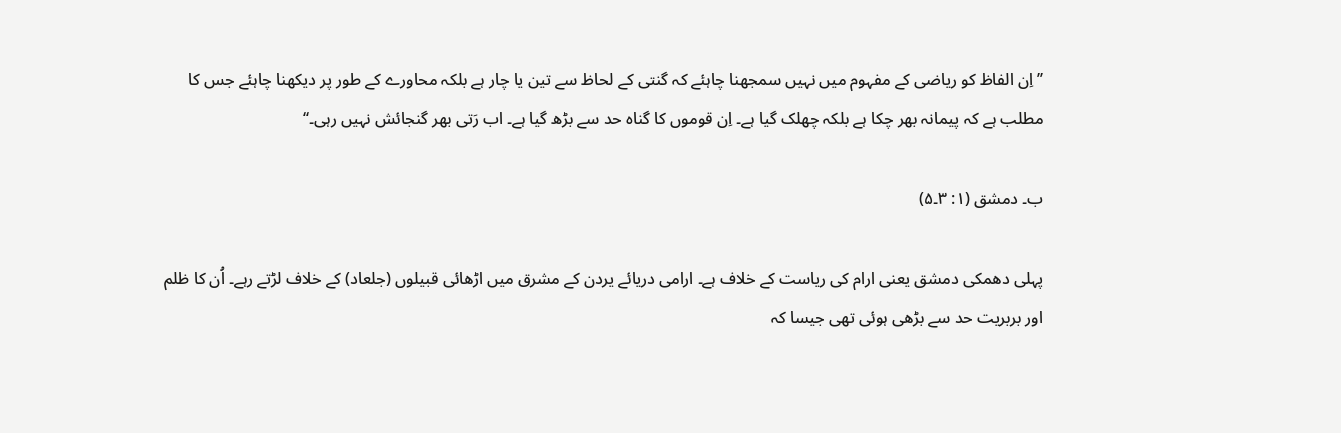’’ اِن الفاظ کو ریاضی کے مفہوم میں نہیں سمجھنا چاہئے کہ گنتی کے لحاظ سے تین یا چار ہے بلکہ محاورے کے طور پر دیکھنا چاہئے جس کا مطلب ہے کہ پیمانہ بھر چکا ہے بلکہ چھلک گیا ہے۔ اِن قوموں کا گناہ حد سے بڑھ گیا ہے۔ اب رَتی بھر گنجائش نہیں رہی۔‘‘

ب۔ دمشق (۱: ۳۔۵)

پہلی دھمکی دمشق یعنی ارام کی ریاست کے خلاف ہے۔ ارامی دریائے یردن کے مشرق میں اڑھائی قبیلوں (جلعاد) کے خلاف لڑتے رہے۔ اُن کا ظلم اور بربریت حد سے بڑھی ہوئی تھی جیسا کہ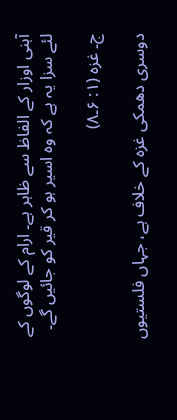آہنی اوزار کے الفاظ سے ظاہر ہے۔ ارام کے لوگوں کے لئے سزا یہ ہے کہ وہ اسیر ہو کر قیر کو جائیں گے۔

ج۔ غزہ (۱: ۶۔۸)

دوسری دھمکی غزہ کے خلاف ہے، جہاں فلستیوں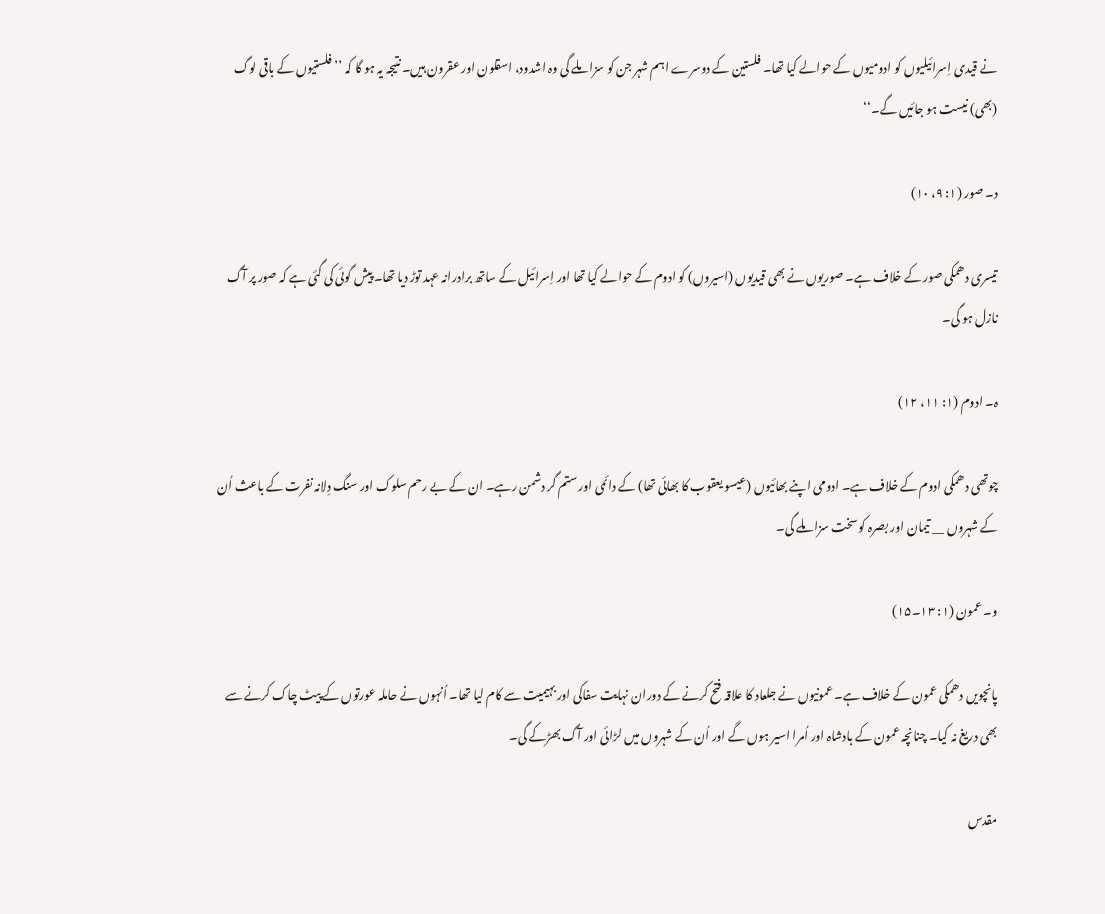نے قیدی اِسرائیلیوں کو ادومیوں کے حوالے کیا تھا۔ فلستین کے دوسرے اہم شہر جن کو سزا ملے گی وہ اشدود، اسقلون اور عقرون ہیں۔ نتیجہ یہ ہو گا کہ ’’ فلستیوں کے باقی لوگ (بھی) نیست ہو جائیں گے۔‘‘

د۔ صور (۱: ۹، ۱۰)

تیسری دھمکی صور کے خلاف ہے۔ صوریوں نے بھی قیدیوں (اسیروں) کو ادوم کے حوالے کیا تھا اور اِسرائیل کے ساتھ برادرانہ عہد توڑ دیا تھا۔ پیش گوئی کی گئی ہے کہ صور پر آگ نازل ہو گی۔

ہ۔ ادوم (۱: ۱۱، ۱۲)

چوتھی دھمکی ادوم کے خلاف ہے۔ ادومی اپنے بھائیوں (عیسو یعقوب کا بھائی تھا) کے دائمی اور ستم گر دشمن رہے۔ ان کے بے رحم سلوک اور سنگ دِلانہ نفرت کے باعث اُن کے شہروں __ تیمان اور بصرہ کو سخت سزا ملے گی۔

و۔ عمون (۱: ۱۳۔۱۵)

پانچویں دھمکی عمون کے خلاف ہے۔ عمونیوں نے جلعاد کا علاقہ فتح کرنے کے دوران نہایت سفاکی اور بہیمیت سے کام لیا تھا۔ اُنہوں نے حاملہ عورتوں کے پیٹ چاک کرنے سے بھی دریغ نہ کیا۔ چنانچہ عمون کے بادشاہ اور اُمرا اسیر ہوں گے اور اُن کے شہروں میں لڑائی اور آگ بھڑکے گی۔

مقدس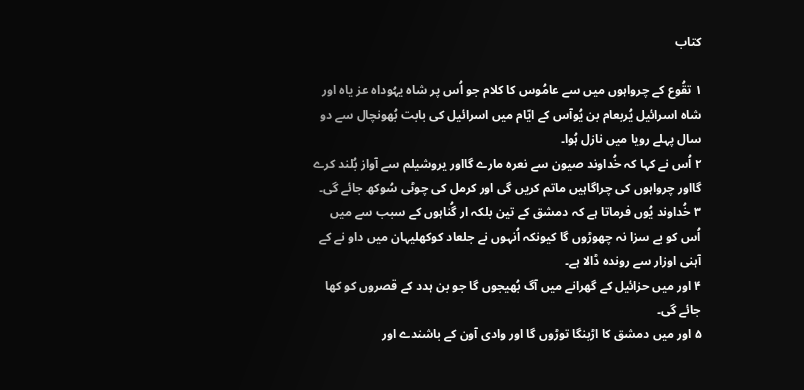کتاب

۱ تقُوع کے چرواہوں میں سے عامُوس کا کلام جو اُس پر شاہ یہُوداہ عز یاہ اور شاہ اسرائیل یُربعام بن یُوآس کے ایّام میں اسرائیل کی بابت بُھونچال سے دو سال پہلے رویا میں نازل ہُوا۔
۲ اُس نے کہا کہ خُداوند صیون سے نعرہ مارے گااور یروشیلم سے آواز بُلند کرے گااور چرواہوں کی چراگاہیں ماتم کریں گی اور کرمل کی چوٹی سُوکھ جائے گی۔
۳ خُداوند یُوں فرماتا ہے کہ دمشق کے تین بلکہ ار گُناہوں کے سبب سے میں اُس کو بے سزا نہ چھوڑوں گا کیونکہ اُنہوں نے جلعاد کوکھلیہان میں داو نے کے آہنی اوزار سے روندہ ڈالا ہے۔
۴ اور میں حزائیل کے گھرانے میں آگ بُھیجوں گا جو بن ہدد کے قصروں کو کھا جائے گی۔
۵ اور میں دمشق کا اڑبنگا توڑوں گا اور وادی آون کے باشندے اور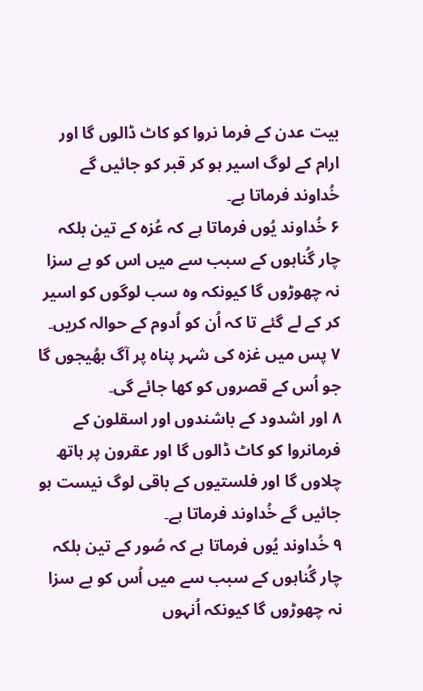بیت عدن کے فرما نروا کو کاٹ ڈالوں گا اور ارام کے لوگ اسیر ہو کر قبر کو جائیں گے خُداوند فرماتا ہے۔
۶ خُداوند یُوں فرماتا ہے کہ عُزہ کے تین بلکہ چار گُناہوں کے سبب سے میں اس کو بے سزا نہ چھوڑوں گا کیونکہ وہ سب لوگوں کو اسیر کر کے لے گئے تا کہ اُن کو اُدوم کے حوالہ کریں۔
۷ پس میں غزہ کی شہر پناہ پر آگ بھُیجوں گا جو اُس کے قصروں کو کھا جائے گی۔
۸ اور اشدود کے باشندوں اور اسقلون کے فرمانروا کو کاٹ ڈالوں گا اور عقرون پر ہاتھ چلاوں گا اور فلستیوں کے باقی لوگ نیست ہو جائیں گے خُداوند فرماتا ہے۔
۹ خُداوند یُوں فرماتا ہے کہ صُور کے تین بلکہ چار گُناہوں کے سبب سے میں اُس کو بے سزا نہ چھوڑوں گا کیونکہ اُنہوں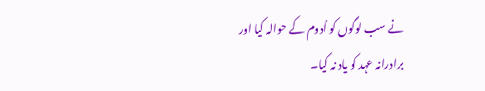نے سب لوگوں کو اُدوم کے حوالہ کیا اور برادرانہ عہد کو یاد نہ کیا۔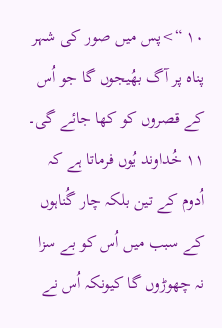۱۰ “>پس میں صور کی شہر پناہ پر آگ بھُیجوں گا جو اُس کے قصروں کو کھا جائے گی۔
۱۱ خُداوند یُوں فرماتا ہے کہ اُدوم کے تین بلکہ چار گُناہوں کے سبب میں اُس کو بے سزا نہ چھوڑوں گا کیونکہ اُس نے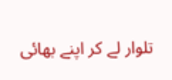تلوار لے کر اپنے بھائی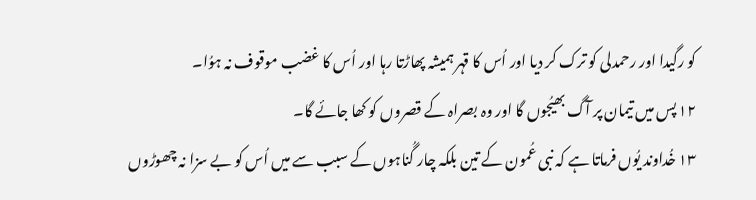کو رگیدا اور رحمدلی کو ترک کر دیا اور اُس کا قہر ہمیشہ پھاڑتا رہا اور اُس کا غضب موقوف نہ ہوُا۔
۱۲ پس میں تیمان پر آگ بھیُجوں گا اور وہ بصراہ کے قصروں کو کھا جائے گا۔
۱۳ خُداوند یُوں فرماتا ہے کہ نبی عُمون کے تین بلکہ چار گُناہوں کے سبب سے میں اُس کو بے سزا نہ چھوڑوں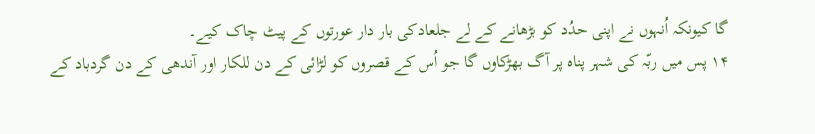گا کیونکہ اُنہوں نے اپنی حدُد کو بڑھانے کے لے جلعادکی بار دار عورتوں کے پیٹ چاک کیے۔
۱۴ پس میں ربّہ کی شہر پناہ پر آگ بھڑکاوں گا جو اُس کے قصروں کو لڑائی کے دن للکار اور آندھی کے دن گردباد کے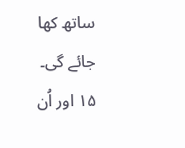ساتھ کھا جائے گی۔
۱۵ اور اُن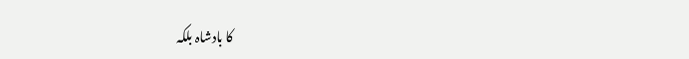کا بادشاہ بلکہ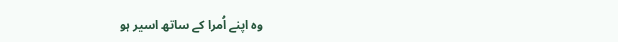وہ اپنے اُمرا کے ساتھ اسیر ہو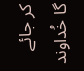کر جائے گا خُداوند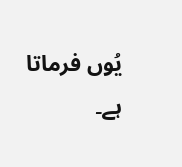یُوں فرماتا ہے۔